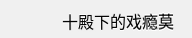十殿下的戏瘾莫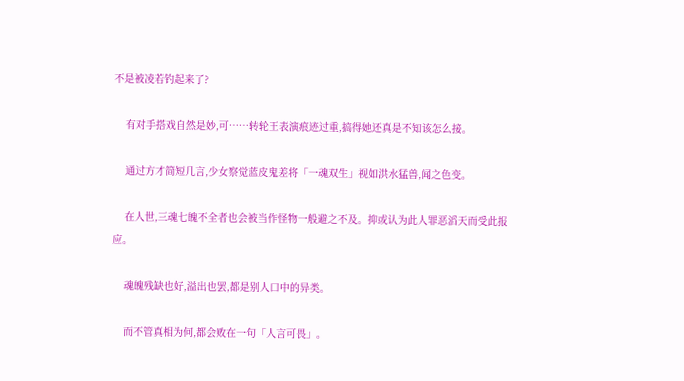不是被凌若钓起来了?

    有对手搭戏自然是妙,可……转轮王表演痕迹过重,搞得她还真是不知该怎么接。

    通过方才简短几言,少女察觉蓝皮鬼差将「一魂双生」视如洪水猛兽,闻之色变。

    在人世,三魂七魄不全者也会被当作怪物一般避之不及。抑或认为此人罪恶滔天而受此报应。

    魂魄残缺也好,溢出也罢,都是别人口中的异类。

    而不管真相为何,都会败在一句「人言可畏」。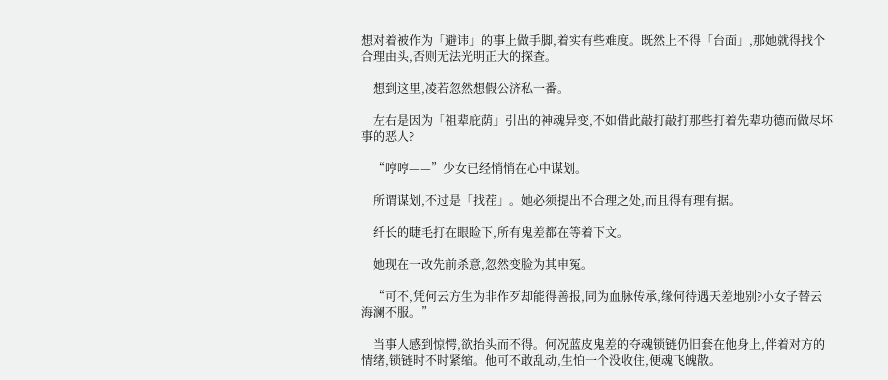想对着被作为「避讳」的事上做手脚,着实有些难度。既然上不得「台面」,那她就得找个合理由头,否则无法光明正大的探查。

    想到这里,凌若忽然想假公济私一番。

    左右是因为「祖辈庇荫」引出的神魂异变,不如借此敲打敲打那些打着先辈功德而做尽坏事的恶人?

    “哼哼——”少女已经悄悄在心中谋划。

    所谓谋划,不过是「找茬」。她必须提出不合理之处,而且得有理有据。

    纤长的睫毛打在眼睑下,所有鬼差都在等着下文。

    她现在一改先前杀意,忽然变脸为其申冤。

    “可不,凭何云方生为非作歹却能得善报,同为血脉传承,缘何待遇天差地别?小女子替云海澜不服。”

    当事人感到惊愕,欲抬头而不得。何况蓝皮鬼差的夺魂锁链仍旧套在他身上,伴着对方的情绪,锁链时不时紧缩。他可不敢乱动,生怕一个没收住,便魂飞魄散。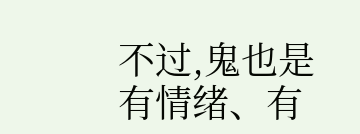不过,鬼也是有情绪、有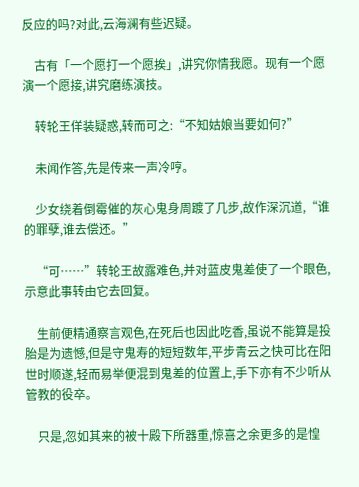反应的吗?对此,云海澜有些迟疑。

    古有「一个愿打一个愿挨」,讲究你情我愿。现有一个愿演一个愿接,讲究磨练演技。

    转轮王佯装疑惑,转而可之:“不知姑娘当要如何?”

    未闻作答,先是传来一声冷哼。

    少女绕着倒霉催的灰心鬼身周踱了几步,故作深沉道,“谁的罪孽,谁去偿还。”

    “可……”转轮王故露难色,并对蓝皮鬼差使了一个眼色,示意此事转由它去回复。

    生前便精通察言观色,在死后也因此吃香,虽说不能算是投胎是为遗憾,但是守鬼寿的短短数年,平步青云之快可比在阳世时顺遂,轻而易举便混到鬼差的位置上,手下亦有不少听从管教的役卒。

    只是,忽如其来的被十殿下所器重,惊喜之余更多的是惶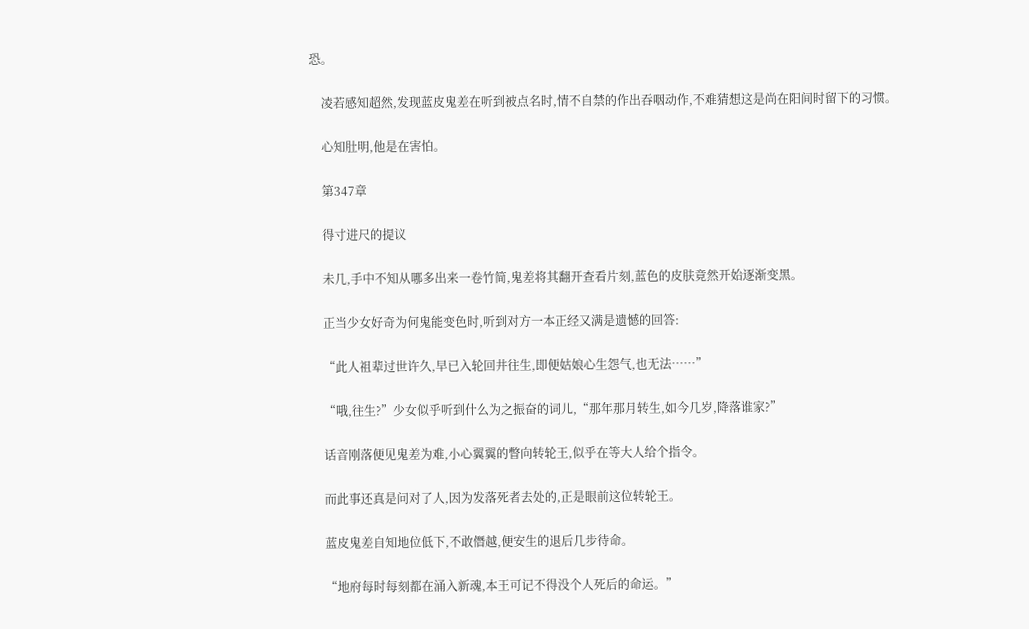恐。

    凌若感知超然,发现蓝皮鬼差在听到被点名时,情不自禁的作出吞咽动作,不难猜想这是尚在阳间时留下的习惯。

    心知肚明,他是在害怕。

    第347章

    得寸进尺的提议

    未几,手中不知从哪多出来一卷竹简,鬼差将其翻开查看片刻,蓝色的皮肤竟然开始逐渐变黑。

    正当少女好奇为何鬼能变色时,听到对方一本正经又满是遗憾的回答:

    “此人祖辈过世许久,早已入轮回井往生,即便姑娘心生怨气,也无法……”

    “哦,往生?”少女似乎听到什么为之振奋的词儿,“那年那月转生,如今几岁,降落谁家?”

    话音刚落便见鬼差为难,小心翼翼的瞥向转轮王,似乎在等大人给个指令。

    而此事还真是问对了人,因为发落死者去处的,正是眼前这位转轮王。

    蓝皮鬼差自知地位低下,不敢僭越,便安生的退后几步待命。

    “地府每时每刻都在涌入新魂,本王可记不得没个人死后的命运。”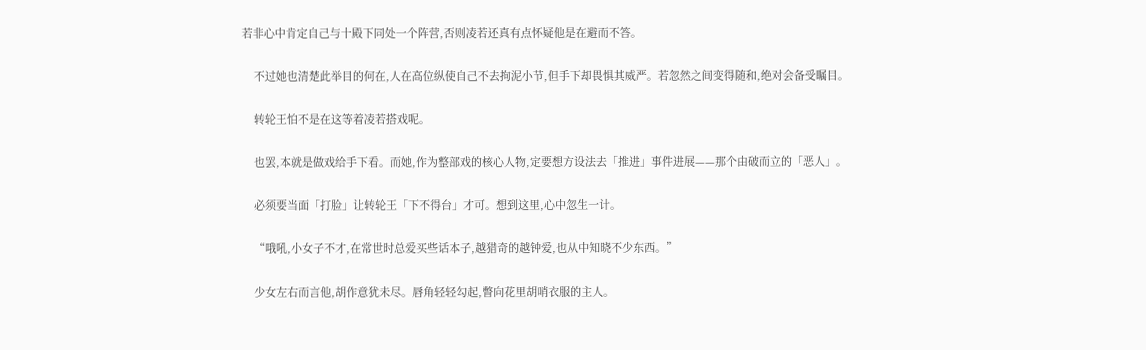若非心中肯定自己与十殿下同处一个阵营,否则凌若还真有点怀疑他是在避而不答。

    不过她也清楚此举目的何在,人在高位纵使自己不去拘泥小节,但手下却畏惧其威严。若忽然之间变得随和,绝对会备受瞩目。

    转轮王怕不是在这等着凌若搭戏呢。

    也罢,本就是做戏给手下看。而她,作为整部戏的核心人物,定要想方设法去「推进」事件进展——那个由破而立的「恶人」。

    必须要当面「打脸」让转轮王「下不得台」才可。想到这里,心中忽生一计。

    “哦吼,小女子不才,在常世时总爱买些话本子,越猎奇的越钟爱,也从中知晓不少东西。”

    少女左右而言他,胡作意犹未尽。唇角轻轻勾起,瞥向花里胡哨衣服的主人。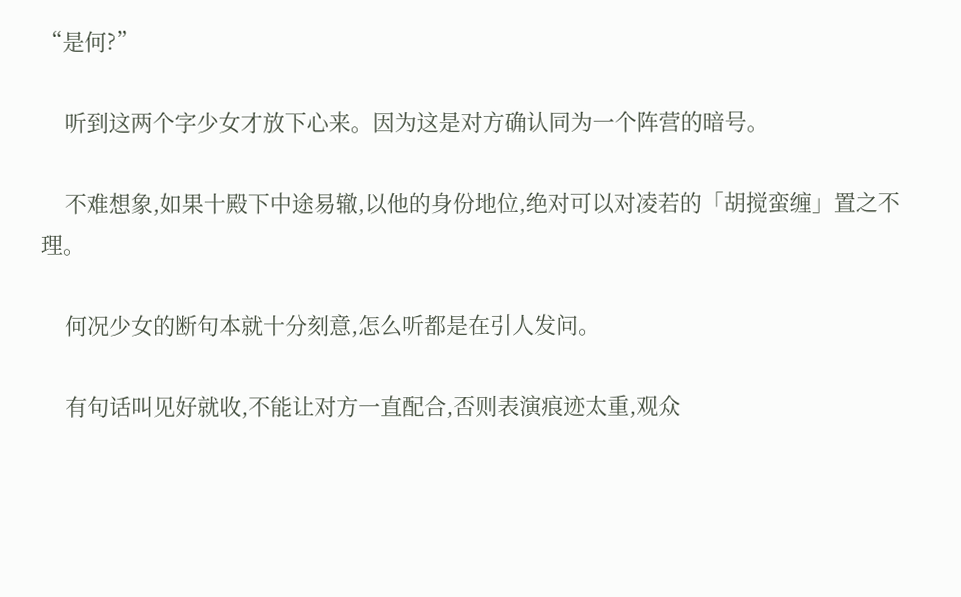“是何?”

    听到这两个字少女才放下心来。因为这是对方确认同为一个阵营的暗号。

    不难想象,如果十殿下中途易辙,以他的身份地位,绝对可以对凌若的「胡搅蛮缠」置之不理。

    何况少女的断句本就十分刻意,怎么听都是在引人发问。

    有句话叫见好就收,不能让对方一直配合,否则表演痕迹太重,观众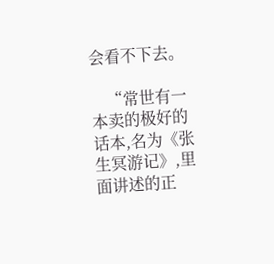会看不下去。

    “常世有一本卖的极好的话本,名为《张生冥游记》,里面讲述的正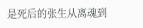是死后的张生从离魂到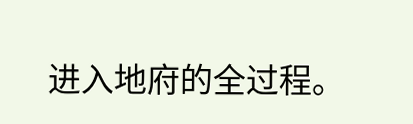进入地府的全过程。